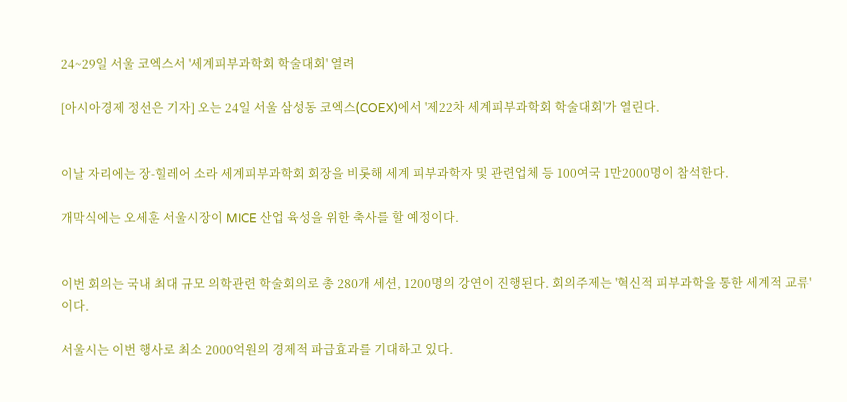24~29일 서울 코엑스서 '세계피부과학회 학술대회' 열려

[아시아경제 정선은 기자] 오는 24일 서울 삼성동 코엑스(COEX)에서 '제22차 세계피부과학회 학술대회'가 열린다.


이날 자리에는 장-힐레어 소라 세계피부과학회 회장을 비롯해 세계 피부과학자 및 관련업체 등 100여국 1만2000명이 참석한다.

개막식에는 오세훈 서울시장이 MICE 산업 육성을 위한 축사를 할 예정이다.


이번 회의는 국내 최대 규모 의학관련 학술회의로 총 280개 세션, 1200명의 강연이 진행된다. 회의주제는 '혁신적 피부과학을 통한 세계적 교류'이다.

서울시는 이번 행사로 최소 2000억원의 경제적 파급효과를 기대하고 있다.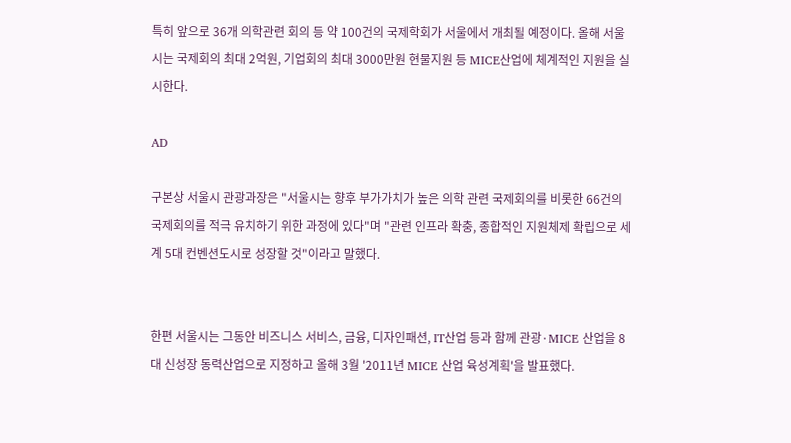특히 앞으로 36개 의학관련 회의 등 약 100건의 국제학회가 서울에서 개최될 예정이다. 올해 서울시는 국제회의 최대 2억원, 기업회의 최대 3000만원 현물지원 등 MICE산업에 체계적인 지원을 실시한다.

AD

구본상 서울시 관광과장은 "서울시는 향후 부가가치가 높은 의학 관련 국제회의를 비롯한 66건의 국제회의를 적극 유치하기 위한 과정에 있다"며 "관련 인프라 확충, 종합적인 지원체제 확립으로 세계 5대 컨벤션도시로 성장할 것"이라고 말했다.


한편 서울시는 그동안 비즈니스 서비스, 금융, 디자인패션, IT산업 등과 함께 관광·MICE 산업을 8대 신성장 동력산업으로 지정하고 올해 3월 '2011년 MICE 산업 육성계획'을 발표했다.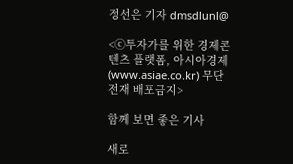정선은 기자 dmsdlunl@

<ⓒ투자가를 위한 경제콘텐츠 플랫폼, 아시아경제(www.asiae.co.kr) 무단전재 배포금지>

함께 보면 좋은 기사

새로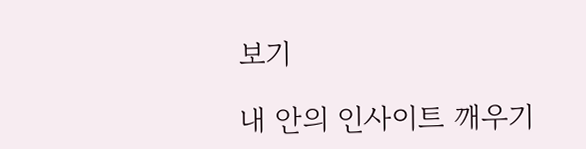보기

내 안의 인사이트 깨우기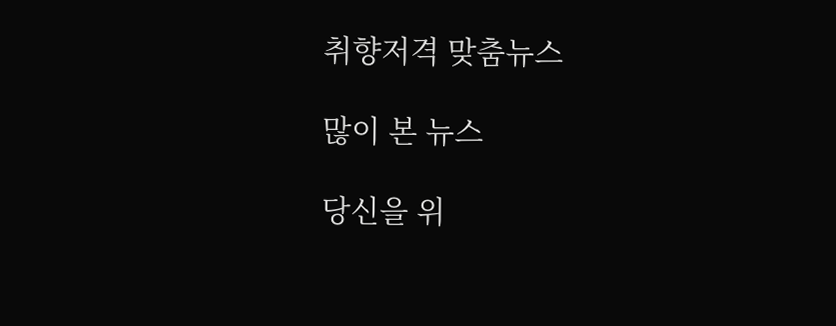취향저격 맞춤뉴스

많이 본 뉴스

당신을 위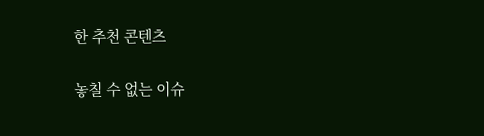한 추천 콘텐츠

놓칠 수 없는 이슈